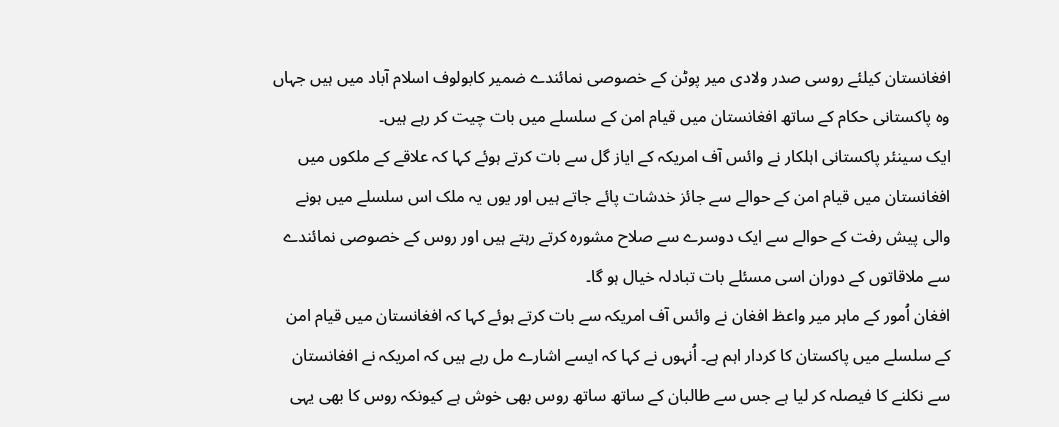افغانستان کیلئے روسی صدر ولادی میر پوٹن کے خصوصی نمائندے ضمیر کابولوف اسلام آباد میں ہیں جہاں وہ پاکستانی حکام کے ساتھ افغانستان میں قیام امن کے سلسلے میں بات چیت کر رہے ہیں۔
ایک سینئر پاکستانی اہلکار نے وائس آف امریکہ کے ایاز گل سے بات کرتے ہوئے کہا کہ علاقے کے ملکوں میں افغانستان میں قیام امن کے حوالے سے جائز خدشات پائے جاتے ہیں اور یوں یہ ملک اس سلسلے میں ہونے والی پیش رفت کے حوالے سے ایک دوسرے سے صلاح مشورہ کرتے رہتے ہیں اور روس کے خصوصی نمائندے سے ملاقاتوں کے دوران اسی مسئلے بات تبادلہ خیال ہو گا۔
افغان اُمور کے ماہر میر واعظ افغان نے وائس آف امریکہ سے بات کرتے ہوئے کہا کہ افغانستان میں قیام امن کے سلسلے میں پاکستان کا کردار اہم ہے۔ اُنہوں نے کہا کہ ایسے اشارے مل رہے ہیں کہ امریکہ نے افغانستان سے نکلنے کا فیصلہ کر لیا ہے جس سے طالبان کے ساتھ ساتھ روس بھی خوش ہے کیونکہ روس کا بھی یہی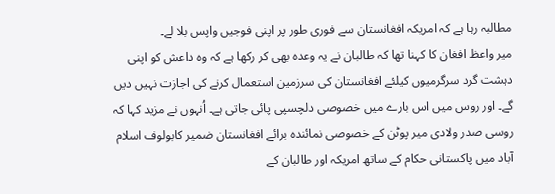مطالبہ رہا ہے کہ امریکہ افغانستان سے فوری طور پر اپنی فوجیں واپس بلا لے۔
میر واعظ افغان کا کہنا تھا کہ طالبان نے یہ وعدہ بھی کر رکھا ہے کہ وہ داعش کو اپنی دہشت گرد سرگرمیوں کیلئے افغانستان کی سرزمین استعمال کرنے کی اجازت نہیں دیں گے۔ اور روس میں اس بارے میں خصوصی دلچسپی پائی جاتی ہے۔ اُنہوں نے مزید کہا کہ روسی صدر ولادی میر پوٹن کے خصوصی نمائندہ برائے افغانستان ضمیر کابولوف اسلام آباد میں پاکستانی حکام کے ساتھ امریکہ اور طالبان کے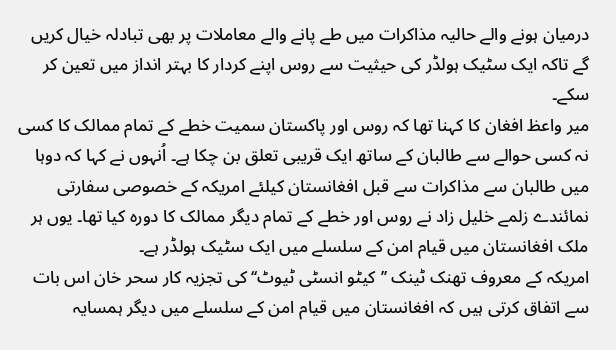درمیان ہونے والے حالیہ مذاکرات میں طے پانے والے معاملات پر بھی تبادلہ خیال کریں گے تاکہ ایک سٹیک ہولڈر کی حیثیت سے روس اپنے کردار کا بہتر انداز میں تعین کر سکے۔
میر واعظ افغان کا کہنا تھا کہ روس اور پاکستان سمیت خطے کے تمام ممالک کا کسی نہ کسی حوالے سے طالبان کے ساتھ ایک قریبی تعلق بن چکا ہے۔ اُنہوں نے کہا کہ دوہا میں طالبان سے مذاکرات سے قبل افغانستان کیلئے امریکہ کے خصوصی سفارتی نمائندے زلمے خلیل زاد نے روس اور خطے کے تمام دیگر ممالک کا دورہ کیا تھا۔ یوں ہر ملک افغانستان میں قیام امن کے سلسلے میں ایک سٹیک ہولڈر ہے۔
امریکہ کے معروف تھنک ٹینک ’’کیٹو انسٹی ٹیوٹ‘‘ کی تجزیہ کار سحر خان اس بات سے اتفاق کرتی ہیں کہ افغانستان میں قیام امن کے سلسلے میں دیگر ہمسایہ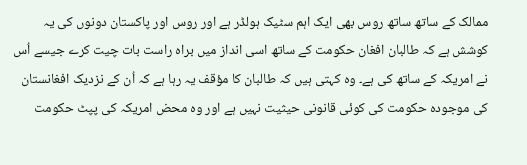ممالک کے ساتھ ساتھ روس بھی ایک اہم سٹیک ہولڈر ہے اور روس اور پاکستان دونوں کی یہ کوشش ہے کہ طالبان افغان حکومت کے ساتھ اسی انداز میں براہ راست بات چیت کرے جیسے اُس نے امریکہ کے ساتھ کی ہے۔ وہ کہتی ہیں کہ طالبان کا مؤقف یہ رہا ہے کہ اُن کے نزدیک افغانستان کی موجودہ حکومت کی کوئی قانونی حیثیت نہیں ہے اور وہ محض امریکہ کی پپٹ حکومت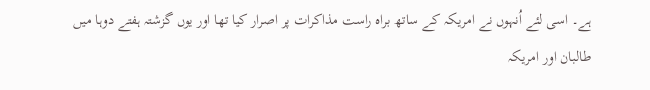ہے۔ اسی لئے اُنہوں نے امریکہ کے ساتھ براہ راست مذاکرات پر اصرار کیا تھا اور یوں گزشتہ ہفتے دوہا میں طالبان اور امریکہ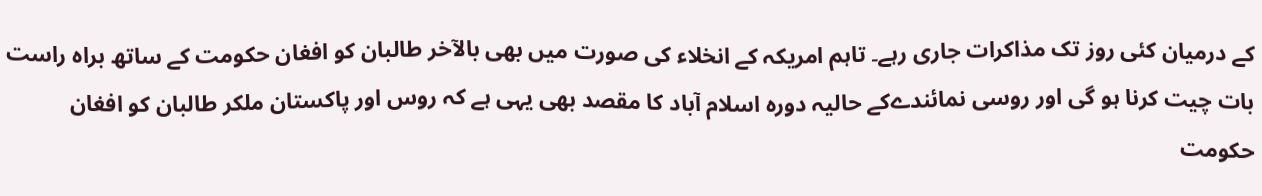کے درمیان کئی روز تک مذاکرات جاری رہے۔ تاہم امریکہ کے انخلاء کی صورت میں بھی بالآخر طالبان کو افغان حکومت کے ساتھ براہ راست بات چیت کرنا ہو گی اور روسی نمائندےکے حالیہ دورہ اسلام آباد کا مقصد بھی یہی ہے کہ روس اور پاکستان ملکر طالبان کو افغان حکومت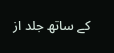کے ساتھ جلد از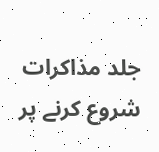جلد مذاکرات شروع کرنے پر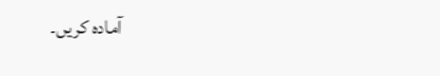آمادہ کریں۔